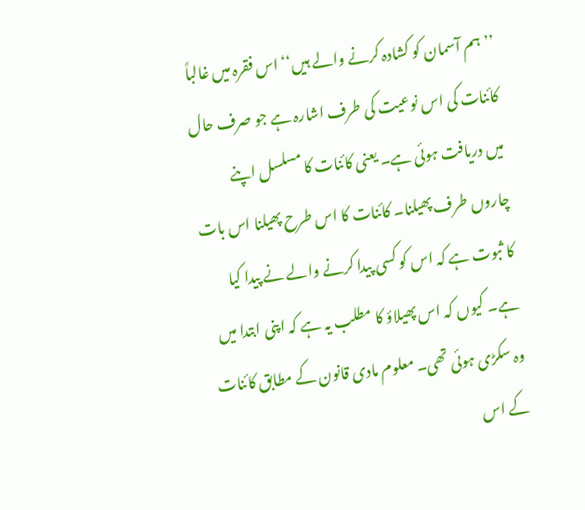’’ہم آسمان کو کشادہ کرنے والے ہیں‘‘ اس فقرہ میں غالباً کائنات کی اس نوعیت کی طرف اشارہ ہے جو صرف حال میں دریافت ہوئی ہے۔ یعنی کائنات کا مسلسل اپنے چاروں طرف پھیلنا۔ کائنات کا اس طرح پھیلنا اس بات کا ثبوت ہے کہ اس کو کسی پیدا کرنے والے نے پیدا کیا ہے۔ کیوں کہ اس پھیلاؤ کا مطلب یہ ہے کہ اپنی ابتدا میں وہ سکڑی ہوئی تھی۔ معلوم مادی قانون کے مطابق کائنات کے اس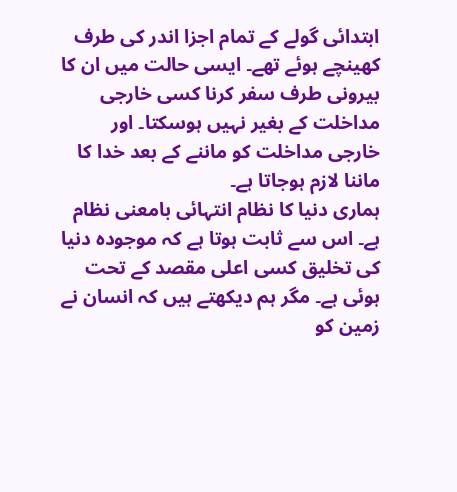ابتدائی گولے کے تمام اجزا اندر کی طرف کھینچے ہوئے تھے۔ ایسی حالت میں ان کا بیرونی طرف سفر کرنا کسی خارجی مداخلت کے بغیر نہیں ہوسکتا۔ اور خارجی مداخلت کو ماننے کے بعد خدا کا ماننا لازم ہوجاتا ہے۔
ہماری دنیا کا نظام انتہائی بامعنی نظام ہے۔ اس سے ثابت ہوتا ہے کہ موجودہ دنیا کی تخلیق کسی اعلی مقصد کے تحت ہوئی ہے۔ مگر ہم دیکھتے ہیں کہ انسان نے زمین کو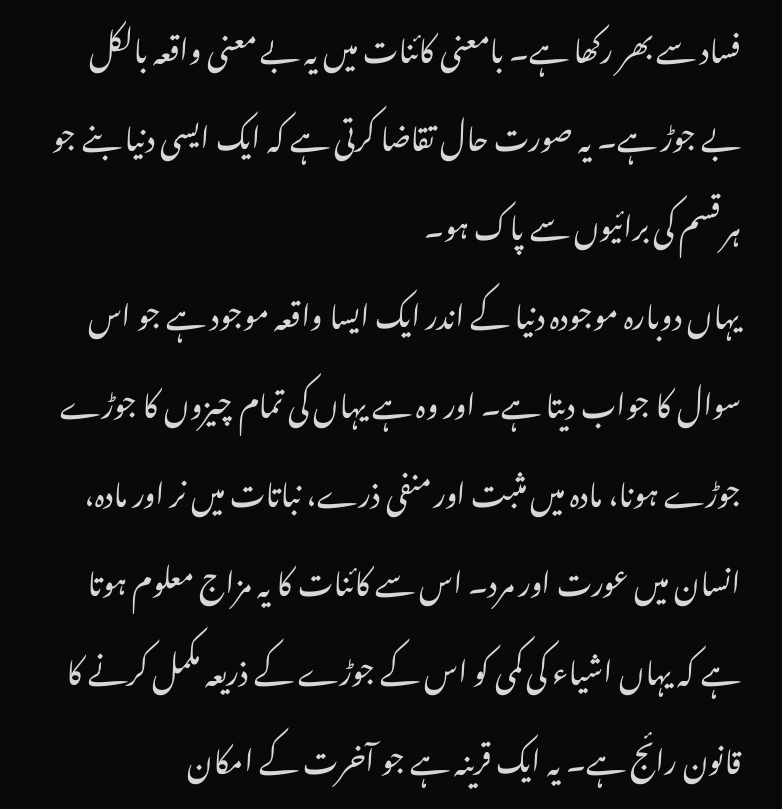فساد سے بھر رکھا ہے۔ بامعنی کائنات میں یہ بے معنی واقعہ بالکل بے جوڑ ہے۔ یہ صورت حال تقاضا کرتی ہے کہ ایک ایسی دنیا بنے جو ہر قسم کی برائیوں سے پاک ہو۔
یہاں دوبارہ موجودہ دنیا کے اندر ایک ایسا واقعہ موجود ہے جو اس سوال کا جواب دیتا ہے۔ اور وہ ہے یہاں کی تمام چیزوں کا جوڑے جوڑے ہونا، مادہ میں مثبت اور منفی ذرے، نباتات میں نر اور مادہ، انسان میں عورت اور مرد۔ اس سے کائنات کا یہ مزاج معلوم ہوتا ہے کہ یہاں اشیاء کی کمی کو اس کے جوڑے کے ذریعہ مکمل کرنے کا قانون رائج ہے۔ یہ ایک قرینہ ہے جو آخرت کے امکان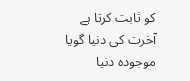کو ثابت کرتا ہے آخرت کی دنیا گویا موجودہ دنیا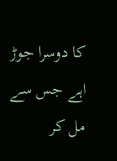کا دوسرا جوڑ اہے جس سے مل کر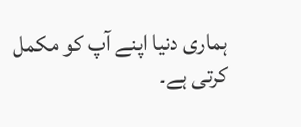ہماری دنیا اپنے آپ کو مکمل کرتی ہے۔